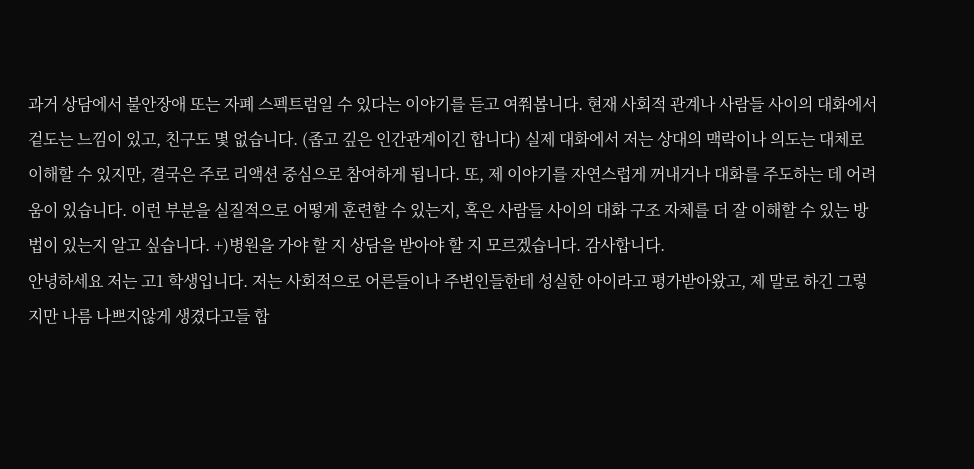과거 상담에서 불안장애 또는 자폐 스펙트럼일 수 있다는 이야기를 듣고 여쭤봅니다. 현재 사회적 관계나 사람들 사이의 대화에서 겉도는 느낌이 있고, 친구도 몇 없습니다. (좁고 깊은 인간관계이긴 합니다) 실제 대화에서 저는 상대의 맥락이나 의도는 대체로 이해할 수 있지만, 결국은 주로 리액션 중심으로 참여하게 됩니다. 또, 제 이야기를 자연스럽게 꺼내거나 대화를 주도하는 데 어려움이 있습니다. 이런 부분을 실질적으로 어떻게 훈련할 수 있는지, 혹은 사람들 사이의 대화 구조 자체를 더 잘 이해할 수 있는 방법이 있는지 알고 싶습니다. +)병원을 가야 할 지 상담을 받아야 할 지 모르겠습니다. 감사합니다.
안녕하세요 저는 고1 학생입니다. 저는 사회적으로 어른들이나 주변인들한테 성실한 아이라고 평가받아왔고, 제 말로 하긴 그렇지만 나름 나쁘지않게 생겼다고들 합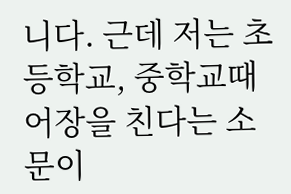니다. 근데 저는 초등학교, 중학교때 어장을 친다는 소문이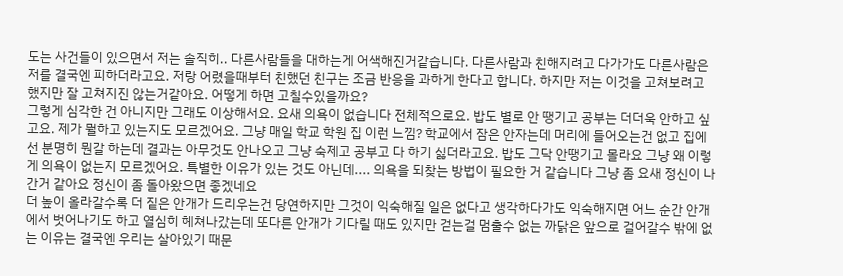도는 사건들이 있으면서 저는 솔직히.. 다른사람들을 대하는게 어색해진거같습니다. 다른사람과 친해지려고 다가가도 다른사람은 저를 결국엔 피하더라고요. 저랑 어렸을때부터 친했던 친구는 조금 반응을 과하게 한다고 합니다. 하지만 저는 이것을 고쳐보려고 했지만 잘 고쳐지진 않는거같아요. 어떻게 하면 고칠수있을까요?
그렇게 심각한 건 아니지만 그래도 이상해서요. 요새 의욕이 없습니다 전체적으로요. 밥도 별로 안 땡기고 공부는 더더욱 안하고 싶고요. 제가 뭘하고 있는지도 모르겠어요. 그냥 매일 학교 학원 집 이런 느낌? 학교에서 잠은 안자는데 머리에 들어오는건 없고 집에선 분명히 뭔갈 하는데 결과는 아무것도 안나오고 그냥 숙제고 공부고 다 하기 싫더라고요. 밥도 그닥 안땡기고 몰라요 그냥 왜 이렇게 의욕이 없는지 모르겠어요. 특별한 이유가 있는 것도 아닌데.... 의욕을 되찾는 방법이 필요한 거 같습니다 그냥 좀 요새 정신이 나간거 같아요 정신이 좀 돌아왔으면 좋겠네요
더 높이 올라갈수록 더 짙은 안개가 드리우는건 당연하지만 그것이 익숙해질 일은 없다고 생각하다가도 익숙해지면 어느 순간 안개에서 벗어나기도 하고 열심히 헤쳐나갔는데 또다른 안개가 기다릴 때도 있지만 걷는걸 멈출수 없는 까닭은 앞으로 걸어갈수 밖에 없는 이유는 결국엔 우리는 살아있기 때문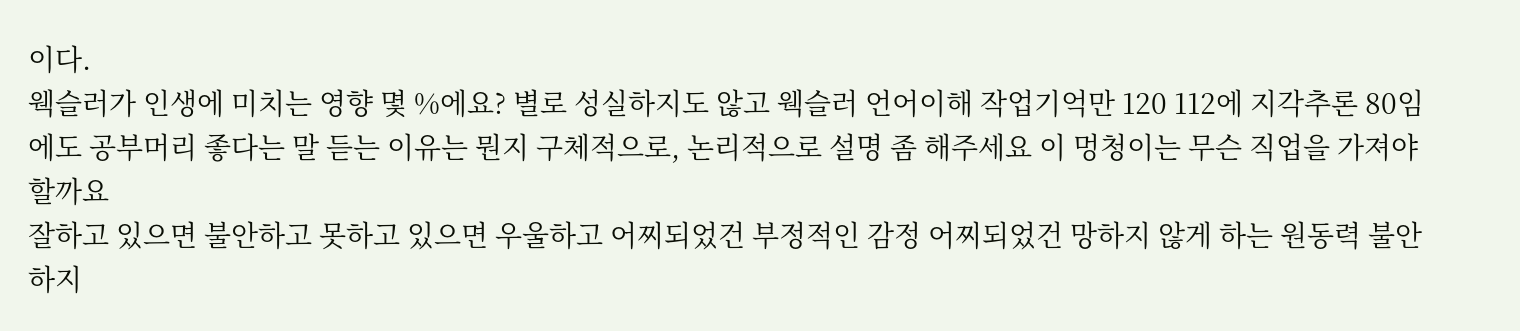이다.
웩슬러가 인생에 미치는 영향 몇 %에요? 별로 성실하지도 않고 웩슬러 언어이해 작업기억만 120 112에 지각추론 80임에도 공부머리 좋다는 말 듣는 이유는 뭔지 구체적으로, 논리적으로 설명 좀 해주세요 이 멍청이는 무슨 직업을 가져야 할까요
잘하고 있으면 불안하고 못하고 있으면 우울하고 어찌되었건 부정적인 감정 어찌되었건 망하지 않게 하는 원동력 불안하지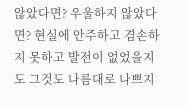않았다면? 우울하지 않았다면? 현실에 안주하고 겸손하지 못하고 발전이 없었을지도 그것도 나름대로 나쁘지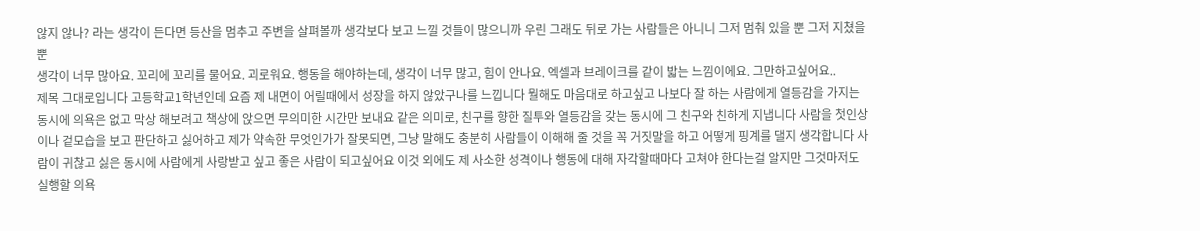않지 않나? 라는 생각이 든다면 등산을 멈추고 주변을 살펴볼까 생각보다 보고 느낄 것들이 많으니까 우린 그래도 뒤로 가는 사람들은 아니니 그저 멈춰 있을 뿐 그저 지쳤을 뿐
생각이 너무 많아요. 꼬리에 꼬리를 물어요. 괴로워요. 행동을 해야하는데, 생각이 너무 많고, 힘이 안나요. 엑셀과 브레이크를 같이 밟는 느낌이에요. 그만하고싶어요..
제목 그대로입니다 고등학교1학년인데 요즘 제 내면이 어릴때에서 성장을 하지 않았구나를 느낍니다 뭘해도 마음대로 하고싶고 나보다 잘 하는 사람에게 열등감을 가지는 동시에 의욕은 없고 막상 해보려고 책상에 앉으면 무의미한 시간만 보내요 같은 의미로, 친구를 향한 질투와 열등감을 갖는 동시에 그 친구와 친하게 지냅니다 사람을 첫인상이나 겉모습을 보고 판단하고 싫어하고 제가 약속한 무엇인가가 잘못되면, 그냥 말해도 충분히 사람들이 이해해 줄 것을 꼭 거짓말을 하고 어떻게 핑계를 댈지 생각합니다 사람이 귀찮고 싫은 동시에 사람에게 사랑받고 싶고 좋은 사람이 되고싶어요 이것 외에도 제 사소한 성격이나 행동에 대해 자각할때마다 고쳐야 한다는걸 알지만 그것마저도 실행할 의욕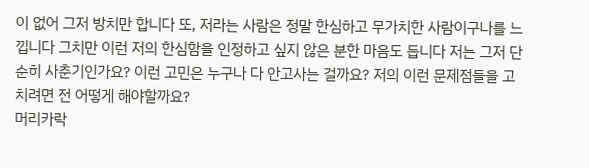이 없어 그저 방치만 합니다 또, 저라는 사람은 정말 한심하고 무가치한 사람이구나를 느낍니다 그치만 이런 저의 한심함을 인정하고 싶지 않은 분한 마음도 듭니다 저는 그저 단순히 사춘기인가요? 이런 고민은 누구나 다 안고사는 걸까요? 저의 이런 문제점들을 고치려면 전 어떻게 해야할까요?
머리카락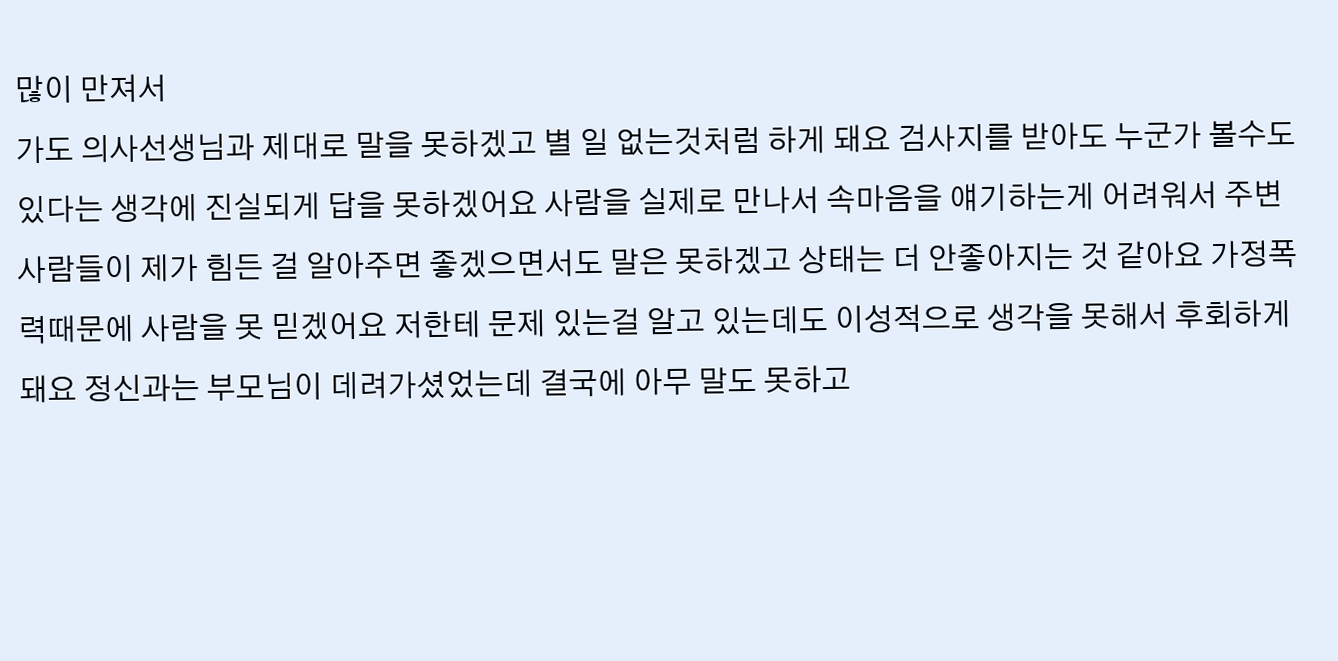많이 만져서
가도 의사선생님과 제대로 말을 못하겠고 별 일 없는것처럼 하게 돼요 검사지를 받아도 누군가 볼수도 있다는 생각에 진실되게 답을 못하겠어요 사람을 실제로 만나서 속마음을 얘기하는게 어려워서 주변 사람들이 제가 힘든 걸 알아주면 좋겠으면서도 말은 못하겠고 상태는 더 안좋아지는 것 같아요 가정폭력때문에 사람을 못 믿겠어요 저한테 문제 있는걸 알고 있는데도 이성적으로 생각을 못해서 후회하게 돼요 정신과는 부모님이 데려가셨었는데 결국에 아무 말도 못하고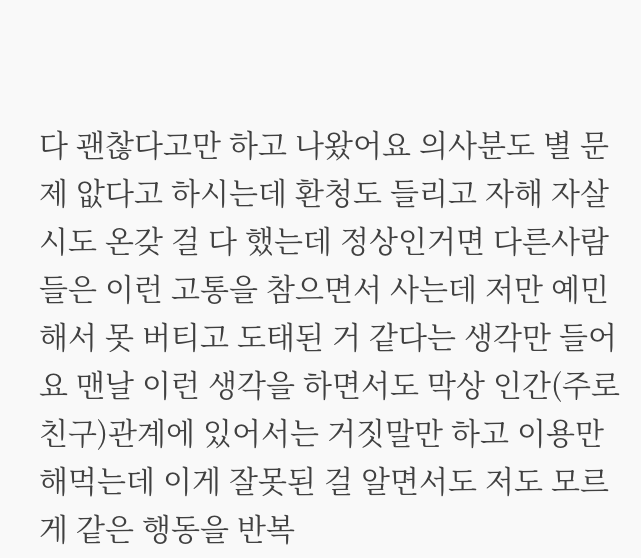다 괜찮다고만 하고 나왔어요 의사분도 별 문제 앖다고 하시는데 환청도 들리고 자해 자살시도 온갖 걸 다 했는데 정상인거면 다른사람들은 이런 고통을 참으면서 사는데 저만 예민해서 못 버티고 도태된 거 같다는 생각만 들어요 맨날 이런 생각을 하면서도 막상 인간(주로 친구)관계에 있어서는 거짓말만 하고 이용만 해먹는데 이게 잘못된 걸 알면서도 저도 모르게 같은 행동을 반복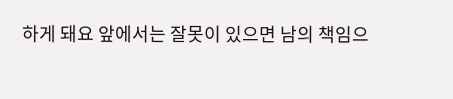하게 돼요 앞에서는 잘못이 있으면 남의 책임으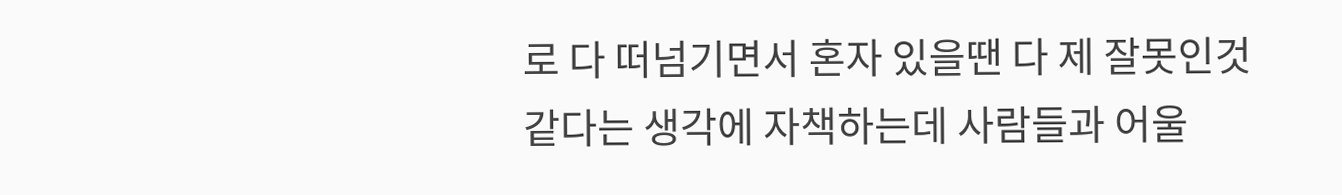로 다 떠넘기면서 혼자 있을땐 다 제 잘못인것 같다는 생각에 자책하는데 사람들과 어울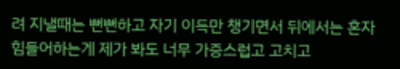려 지낼때는 뻔뻔하고 자기 이득만 챙기면서 뒤에서는 혼자 힘들어하는게 제가 봐도 너무 가증스럽고 고치고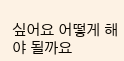싶어요 어떻게 해야 될까요